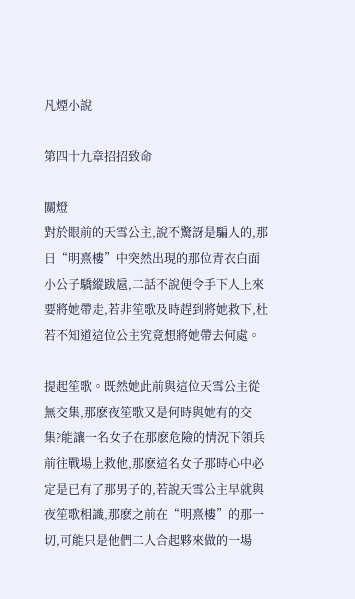凡煙小說

第四十九章招招致命

關燈
對於眼前的天雪公主,說不驚訝是騙人的,那日“明熹樓”中突然出現的那位青衣白面小公子驕縱跋扈,二話不說便令手下人上來要將她帶走,若非笙歌及時趕到將她救下,杜若不知道這位公主究竟想將她帶去何處。

提起笙歌。既然她此前與這位天雪公主從無交集,那麽夜笙歌又是何時與她有的交集?能讓一名女子在那麽危險的情況下領兵前往戰場上救他,那麽這名女子那時心中必定是已有了那男子的,若說天雪公主早就與夜笙歌相識,那麽之前在“明熹樓”的那一切,可能只是他們二人合起夥來做的一場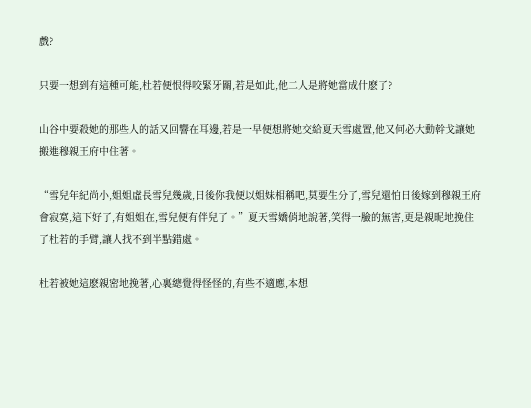戲?

只要一想到有這種可能,杜若便恨得咬緊牙關,若是如此,他二人是將她當成什麽了?

山谷中要殺她的那些人的話又回響在耳邊,若是一早便想將她交給夏天雪處置,他又何必大動幹戈讓她搬進穆親王府中住著。

“雪兒年紀尚小,姐姐虛長雪兒幾歲,日後你我便以姐妹相稱吧,莫要生分了,雪兒還怕日後嫁到穆親王府會寂寞,這下好了,有姐姐在,雪兒便有伴兒了。”夏天雪嬌俏地說著,笑得一臉的無害,更是親昵地挽住了杜若的手臂,讓人找不到半點錯處。

杜若被她這麽親密地挽著,心裏總覺得怪怪的,有些不適應,本想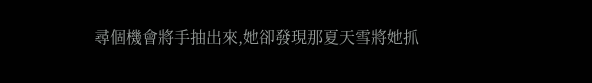尋個機會將手抽出來,她卻發現那夏天雪將她抓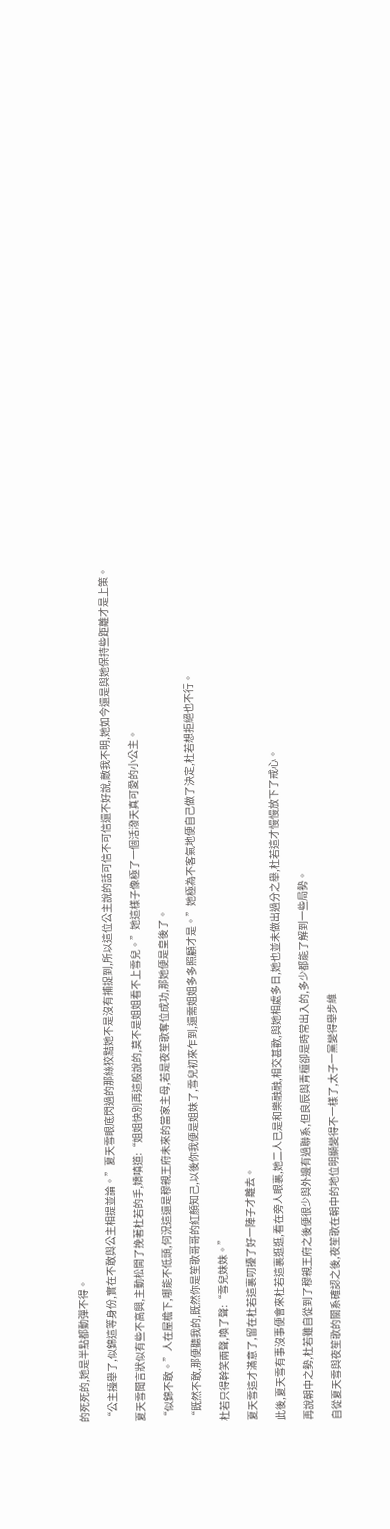的死死的,她是半點都動彈不得。

“公主擡舉了,似錦這等身份,實在不敢與公主相提並論。”夏天雪眼底閃過的那絲狡黠她不是沒有捕捉到,所以這位公主說的話可信不可信還不好說,敵我不明,她如今還是與她保持些距離才是上策。

夏天雪聞言狀似有些不高興,主動松開了挽著杜若的手,嬌嗔道:“姐姐快別再這般說的,莫不是姐姐看不上雪兒。”她這樣子像極了一個活潑天真可愛的小公主。

“似錦不敢。”人在屋檐下,哪能不低頭,何況這還是穆親王府未來的當家主母,若是夜笙歌奪位成功,那她便是皇後了。

“既然不敢,那便聽我的,既然你是笙歌哥哥的紅顏知己,以後你我便是姐妹了,雪兒初來乍到,還需姐姐多多照顧才是。”她極為不客氣地便自己做了決定,杜若想拒絕也不行。

杜若只得幹笑兩聲,喚了聲:“雪兒妹妹。”

夏天雪這才滿意了,留在杜若這裏叨擾了好一陣子才離去。

此後,夏天雪有事沒事便會來杜若這裏逛逛,看在旁人眼裏,她二人已是和樂融融,相交甚歡,與她相處多日,她也並未做出過分之舉,杜若這才慢慢放下了戒心。

再說朝中之勢,杜若雖自從到了穆親王府之後便很少與外邊有過聯系,但良辰與青檀卻是時常出入的,多少都能了解到一些局勢。

自從夏天雪與夜笙歌的關系確認之後,夜笙歌在朝中的地位明顯變得不一樣了,太子一黨變得舉步維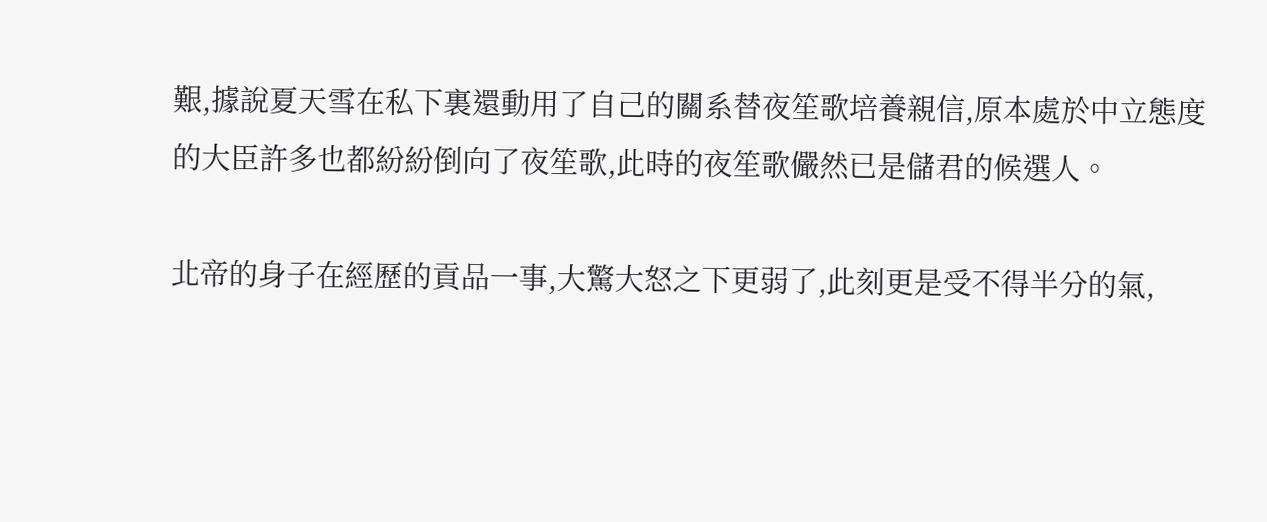艱,據說夏天雪在私下裏還動用了自己的關系替夜笙歌培養親信,原本處於中立態度的大臣許多也都紛紛倒向了夜笙歌,此時的夜笙歌儼然已是儲君的候選人。

北帝的身子在經歷的貢品一事,大驚大怒之下更弱了,此刻更是受不得半分的氣,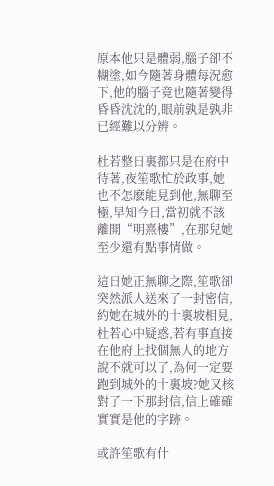原本他只是體弱,腦子卻不糊塗,如今隨著身體每況愈下,他的腦子竟也隨著變得昏昏沈沈的,眼前孰是孰非已經難以分辨。

杜若整日裏都只是在府中待著,夜笙歌忙於政事,她也不怎麽能見到他,無聊至極,早知今日,當初就不該離開“明熹樓”,在那兒她至少還有點事情做。

這日她正無聊之際,笙歌卻突然派人送來了一封密信,約她在城外的十裏坡相見,杜若心中疑惑,若有事直接在他府上找個無人的地方說不就可以了,為何一定要跑到城外的十裏坡?她又核對了一下那封信,信上確確實實是他的字跡。

或許笙歌有什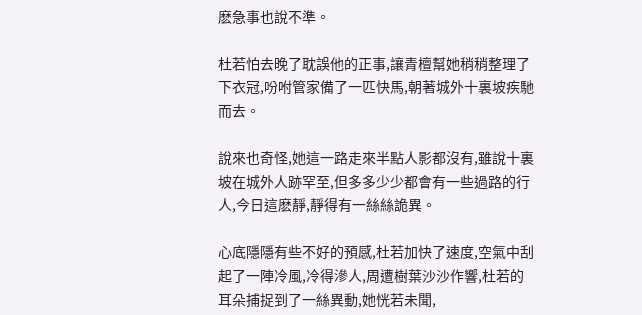麽急事也說不準。

杜若怕去晚了耽誤他的正事,讓青檀幫她稍稍整理了下衣冠,吩咐管家備了一匹快馬,朝著城外十裏坡疾馳而去。

說來也奇怪,她這一路走來半點人影都沒有,雖說十裏坡在城外人跡罕至,但多多少少都會有一些過路的行人,今日這麽靜,靜得有一絲絲詭異。

心底隱隱有些不好的預感,杜若加快了速度,空氣中刮起了一陣冷風,冷得滲人,周遭樹葉沙沙作響,杜若的耳朵捕捉到了一絲異動,她恍若未聞,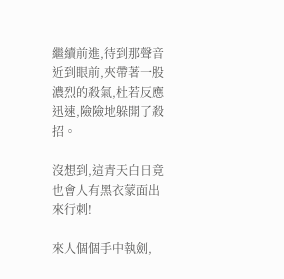繼續前進,待到那聲音近到眼前,夾帶著一股濃烈的殺氣,杜若反應迅速,險險地躲開了殺招。

沒想到,這青天白日竟也會人有黑衣蒙面出來行刺!

來人個個手中執劍,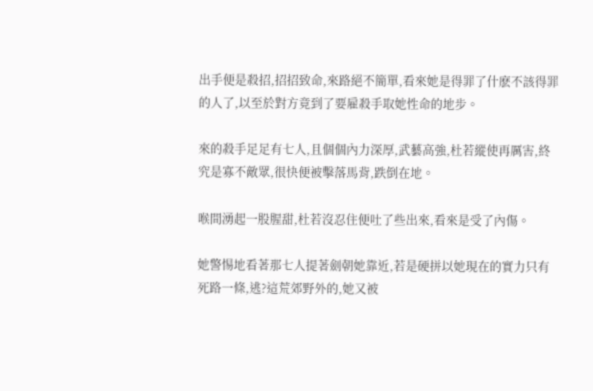出手便是殺招,招招致命,來路絕不簡單,看來她是得罪了什麽不該得罪的人了,以至於對方竟到了要雇殺手取她性命的地步。

來的殺手足足有七人,且個個內力深厚,武藝高強,杜若縱使再厲害,終究是寡不敵眾,很快便被擊落馬背,跌倒在地。

喉間湧起一股腥甜,杜若沒忍住便吐了些出來,看來是受了內傷。

她警惕地看著那七人提著劍朝她靠近,若是硬拼以她現在的實力只有死路一條,逃?這荒郊野外的,她又被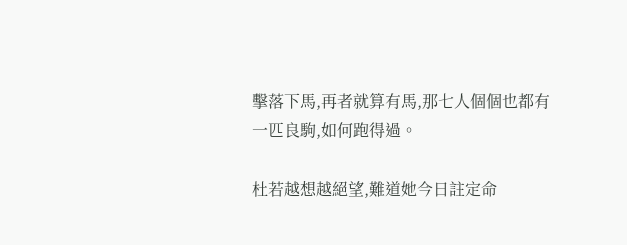擊落下馬,再者就算有馬,那七人個個也都有一匹良駒,如何跑得過。

杜若越想越絕望,難道她今日註定命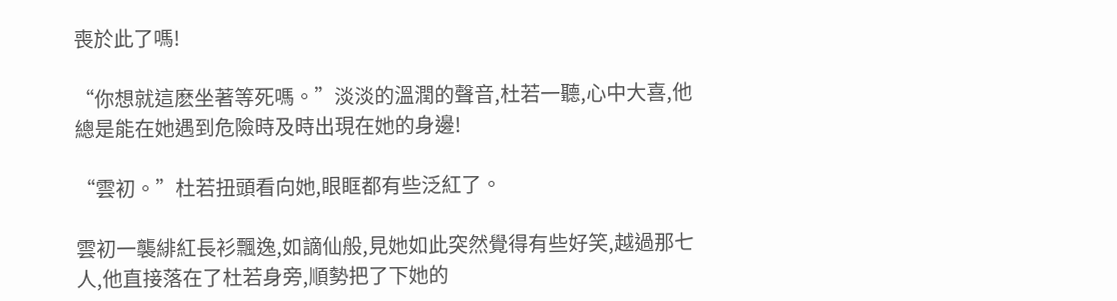喪於此了嗎!

“你想就這麽坐著等死嗎。”淡淡的溫潤的聲音,杜若一聽,心中大喜,他總是能在她遇到危險時及時出現在她的身邊!

“雲初。”杜若扭頭看向她,眼眶都有些泛紅了。

雲初一襲緋紅長衫飄逸,如謫仙般,見她如此突然覺得有些好笑,越過那七人,他直接落在了杜若身旁,順勢把了下她的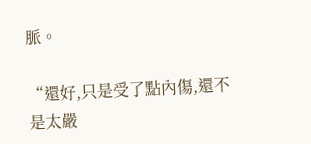脈。

“還好,只是受了點內傷,還不是太嚴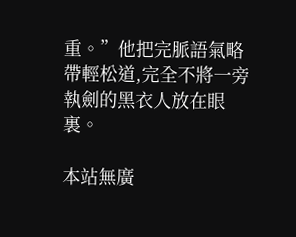重。”他把完脈語氣略帶輕松道,完全不將一旁執劍的黑衣人放在眼裏。

本站無廣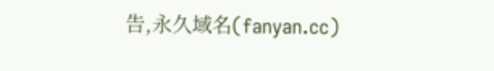告,永久域名(fanyan.cc)